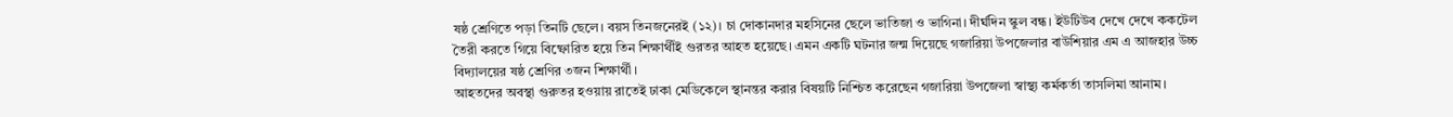ষষ্ঠ শ্রেণিতে পড়া তিনটি ছেলে। বয়স তিনজনেরই (১২)। চা দোকানদার মহসিনের ছেলে ভাতিজা ও ভাগিনা। দীর্ঘদিন স্কুল বন্ধ। ইউটিউব দেখে দেখে ককটেল তৈরী করতে গিয়ে বিষ্ফোরিত হয়ে তিন শিক্ষার্থীই গুরতর আহত হয়েছে। এমন একটি ঘটনার জন্ম দিয়েছে গজারিয়া উপজেলার বাউশিয়ার এম এ আজহার উচ্চ বিদ্যালয়ের ষষ্ঠ শ্রেণির ৩জন শিক্ষার্থী।
আহতদের অবস্থা গুরুতর হওয়ায় রাতেই ঢাকা মেডিকেলে স্থানন্তর করার বিষয়টি নিশ্চিত করেছেন গজারিয়া উপজেলা স্বাস্থ্য কর্মকর্তা তাসলিমা আনাম।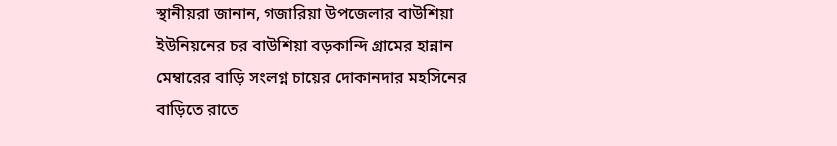স্থানীয়রা জানান, গজারিয়া উপজেলার বাউশিয়া ইউনিয়নের চর বাউশিয়া বড়কান্দি গ্রামের হান্নান মেম্বারের বাড়ি সংলগ্ন চায়ের দোকানদার মহসিনের বাড়িতে রাতে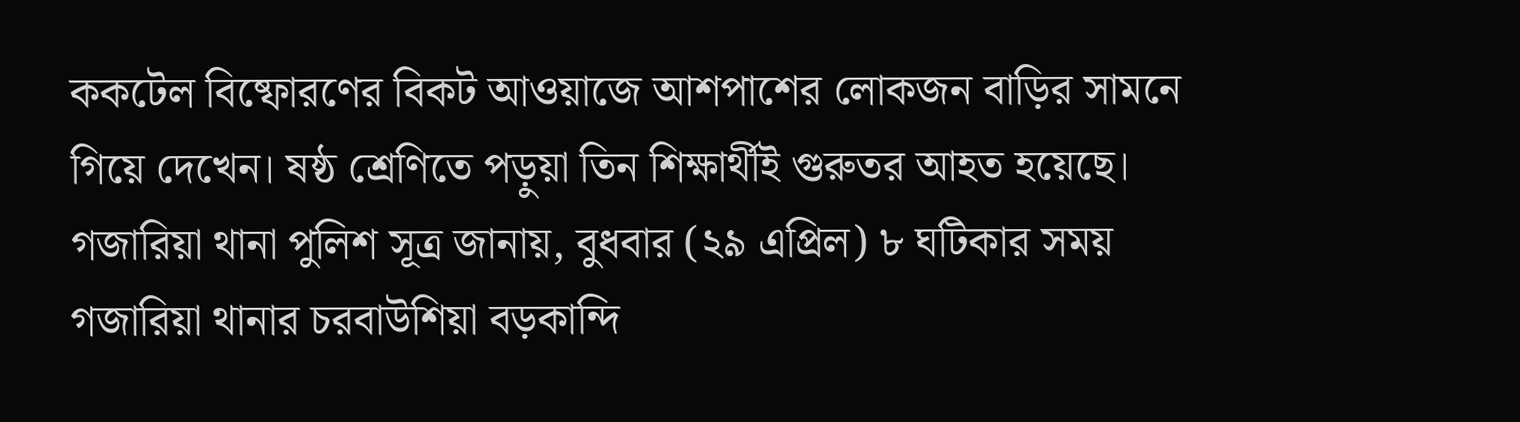ককটেল বিষ্ফোরণের বিকট আওয়াজে আশপাশের লোকজন বাড়ির সামনে গিয়ে দেখেন। ষষ্ঠ শ্রেণিতে পড়ুয়া তিন শিক্ষার্থীই গুরুতর আহত হয়েছে।
গজারিয়া থানা পুলিশ সূত্র জানায়, বুধবার (২৯ এপ্রিল) ৮ ঘটিকার সময় গজারিয়া থানার চরবাউশিয়া বড়কান্দি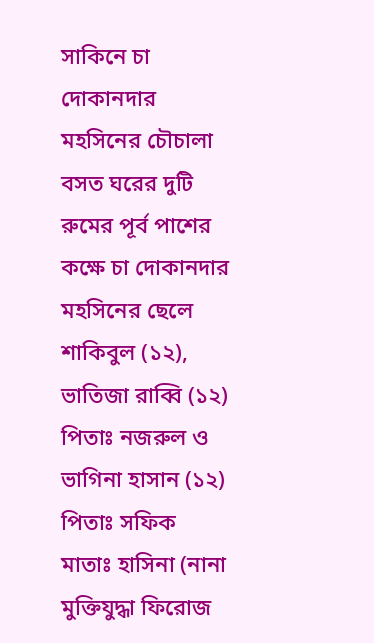সাকিনে চা দোকানদার মহসিনের চৌচালা বসত ঘরের দুটি রুমের পূর্ব পাশের কক্ষে চা দোকানদার মহসিনের ছেলে শাকিবুল (১২), ভাতিজা রাব্বি (১২) পিতাঃ নজরুল ও ভাগিনা হাসান (১২) পিতাঃ সফিক মাতাঃ হাসিনা (নানা মুক্তিযুদ্ধা ফিরোজ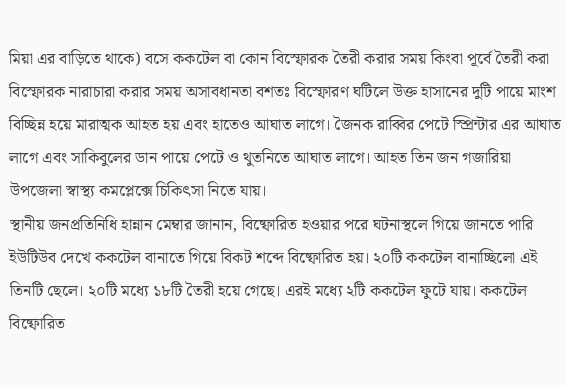মিয়া এর বাড়িতে থাকে) বসে ককটেল বা কোন বিস্ফোরক তৈরী করার সময় কিংবা পূর্বে তৈরী করা বিস্ফোরক নারাচারা করার সময় অসাবধানতা বশতঃ বিস্ফোরণ ঘটিলে উক্ত হাসানের দুটি পায়ে মাংশ বিচ্ছিন্ন হয়ে মারাত্মক আহত হয় এবং হাতেও আঘাত লাগে। জৈনক রাব্বির পেটে স্প্রিন্টার এর আঘাত লাগে এবং সাকিবুলের ডান পায়ে পেটে ও থুতনিতে আঘাত লাগে। আহত তিন জন গজারিয়া উপজেলা স্বাস্থ্য কমপ্লেক্সে চিকিৎসা নিতে যায়।
স্থানীয় জনপ্রতিনিধি হান্নান মেম্বার জানান, বিষ্ফোরিত হওয়ার পরে ঘটনাস্থলে গিয়ে জানতে পারি ইউটিউব দেখে ককটেল বানাতে গিয়ে বিকট শব্দে বিষ্ফোরিত হয়। ২০টি ককটেল বানাচ্ছিলো এই তিনটি ছেলে। ২০টি মধ্যে ১৮টি তৈরী হয়ে গেছে। এরই মধ্যে ২টি ককটেল ফুটে যায়। ককটেল বিষ্ফোরিত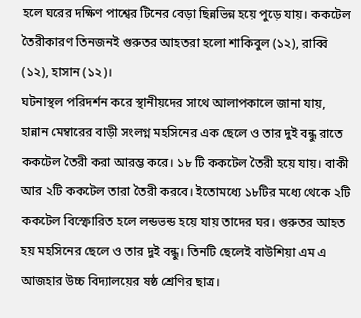হলে ঘরের দক্ষিণ পাশ্বের টিনের বেড়া ছিন্নভিন্ন হয়ে পুড়ে যায়। ককটেল তৈরীকারণ তিনজনই গুরুতর আহতরা হলো শাকিবুল (১২), রাব্বি (১২), হাসান (১২)।
ঘটনাস্থল পরিদর্শন করে স্থানীয়দের সাথে আলাপকালে জানা যায়, হান্নান মেম্বারের বাড়ী সংলগ্ন মহসিনের এক ছেলে ও তার দুই বন্ধু রাতে ককটেল তৈরী করা আরম্ভ করে। ১৮ টি ককটেল তৈরী হয়ে যায়। বাকী আর ২টি ককটেল তারা তৈরী করবে। ইতোমধ্যে ১৮টির মধ্যে থেকে ২টি ককটেল বিস্ফোরিত হলে লন্ডভন্ড হয়ে যায় তাদের ঘর। গুরুতর আহত হয় মহসিনের ছেলে ও তার দুই বন্ধু। তিনটি ছেলেই বাউশিয়া এম এ আজহার উচ্চ বিদ্যালয়ের ষষ্ঠ শ্রেণির ছাত্র।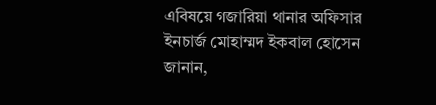এবিষয়ে গজারিয়া থানার অফিসার ইনচার্জ মোহাম্মদ ইকবাল হোসেন জানান,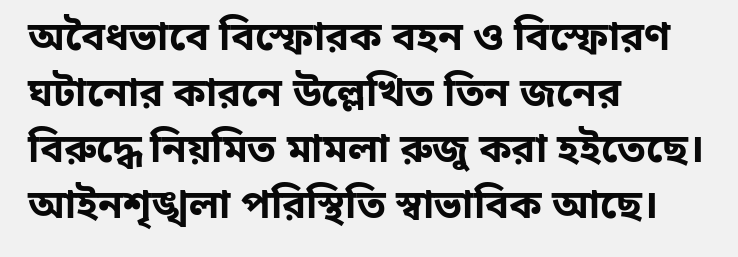অবৈধভাবে বিস্ফোরক বহন ও বিস্ফোরণ ঘটানোর কারনে উল্লেখিত তিন জনের বিরুদ্ধে নিয়মিত মামলা রুজু করা হইতেছে। আইনশৃঙ্খলা পরিস্থিতি স্বাভাবিক আছে।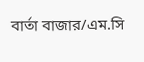বার্তা বাজার/এম.সি